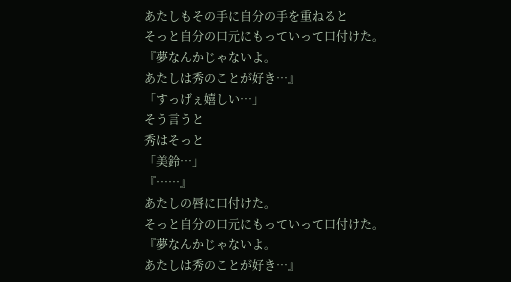あたしもその手に自分の手を重ねると
そっと自分の口元にもっていって口付けた。
『夢なんかじゃないよ。
あたしは秀のことが好き…』
「すっげぇ嬉しい…」
そう言うと
秀はそっと
「美鈴…」
『……』
あたしの唇に口付けた。
そっと自分の口元にもっていって口付けた。
『夢なんかじゃないよ。
あたしは秀のことが好き…』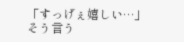「すっげぇ嬉しい…」
そう言う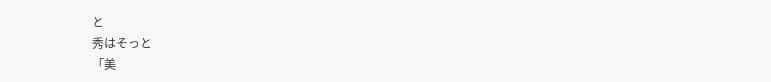と
秀はそっと
「美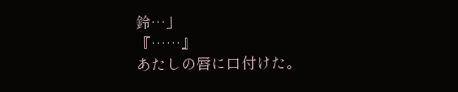鈴…」
『……』
あたしの唇に口付けた。